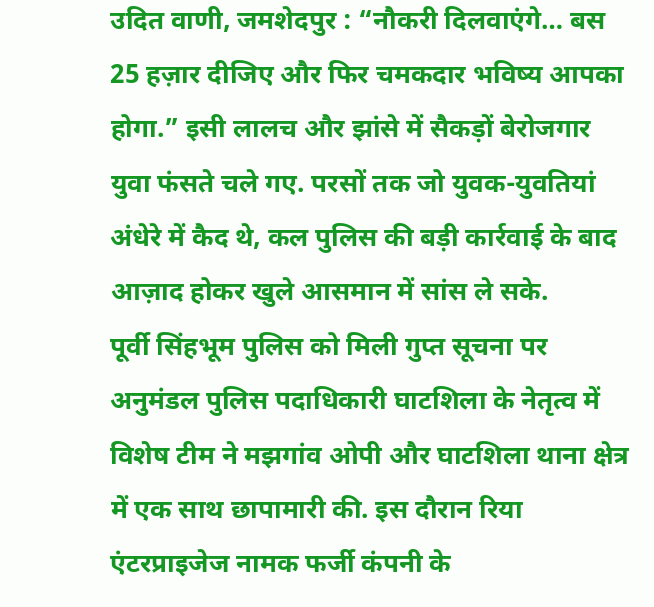उदित वाणी, जमशेदपुर : “नौकरी दिलवाएंगे… बस 25 हज़ार दीजिए और फिर चमकदार भविष्य आपका होगा.” इसी लालच और झांसे में सैकड़ों बेरोजगार युवा फंसते चले गए. परसों तक जो युवक-युवतियां अंधेरे में कैद थे, कल पुलिस की बड़ी कार्रवाई के बाद आज़ाद होकर खुले आसमान में सांस ले सके.
पूर्वी सिंहभूम पुलिस को मिली गुप्त सूचना पर अनुमंडल पुलिस पदाधिकारी घाटशिला के नेतृत्व में विशेष टीम ने मझगांव ओपी और घाटशिला थाना क्षेत्र में एक साथ छापामारी की. इस दौरान रिया एंटरप्राइजेज नामक फर्जी कंपनी के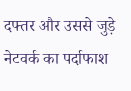दफ्तर और उससे जुड़े नेटवर्क का पर्दाफाश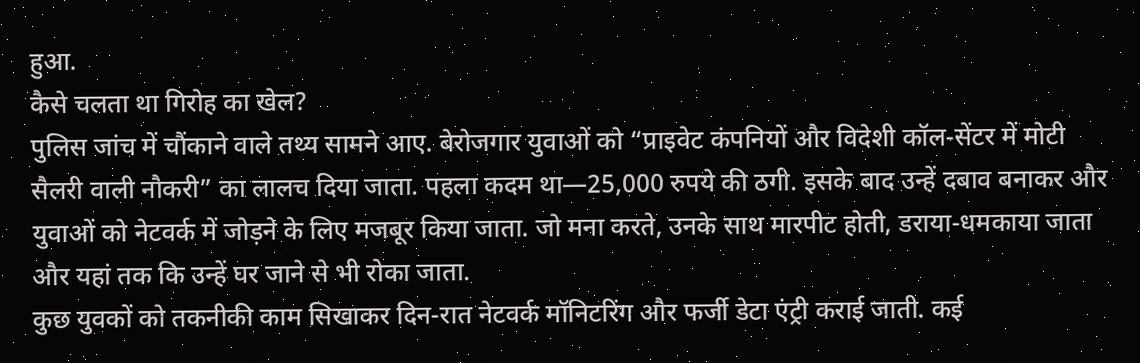हुआ.
कैसे चलता था गिरोह का खेल?
पुलिस जांच में चौंकाने वाले तथ्य सामने आए. बेरोजगार युवाओं को “प्राइवेट कंपनियों और विदेशी कॉल-सेंटर में मोटी सैलरी वाली नौकरी” का लालच दिया जाता. पहला कदम था—25,000 रुपये की ठगी. इसके बाद उन्हें दबाव बनाकर और युवाओं को नेटवर्क में जोड़ने के लिए मजबूर किया जाता. जो मना करते, उनके साथ मारपीट होती, डराया-धमकाया जाता और यहां तक कि उन्हें घर जाने से भी रोका जाता.
कुछ युवकों को तकनीकी काम सिखाकर दिन-रात नेटवर्क मॉनिटरिंग और फर्जी डेटा एंट्री कराई जाती. कई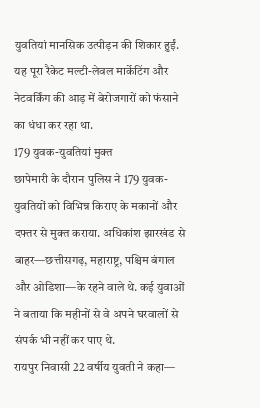युवतियां मानसिक उत्पीड़न की शिकार हुईं. यह पूरा रैकेट मल्टी-लेवल मार्केटिंग और नेटवर्किंग की आड़ में बेरोजगारों को फंसाने का धंधा कर रहा था.
179 युवक-युवतियां मुक्त
छापेमारी के दौरान पुलिस ने 179 युवक-युवतियों को विभिन्न किराए के मकानों और दफ्तर से मुक्त कराया. अधिकांश झारखंड से बाहर—छत्तीसगढ़, महाराष्ट्र, पश्चिम बंगाल और ओडिशा—के रहने वाले थे. कई युवाओं ने बताया कि महीनों से वे अपने घरवालों से संपर्क भी नहीं कर पाए थे.
रायपुर निवासी 22 वर्षीय युवती ने कहा—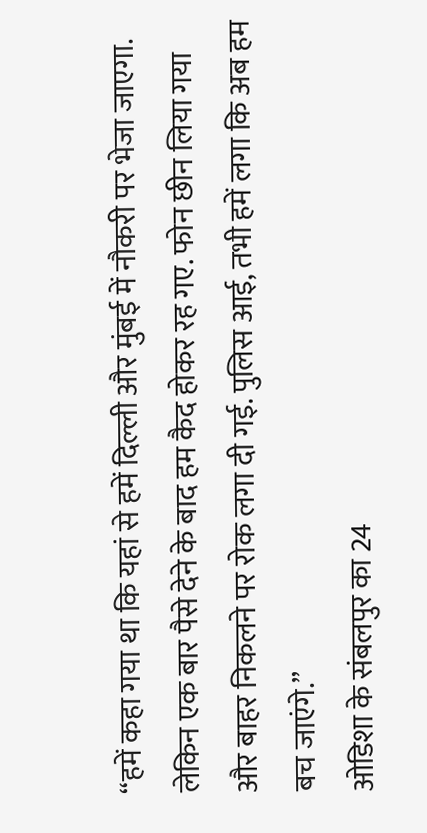“हमें कहा गया था कि यहां से हमें दिल्ली और मुंबई में नौकरी पर भेजा जाएगा. लेकिन एक बार पैसे देने के बाद हम कैद होकर रह गए. फोन छीन लिया गया और बाहर निकलने पर रोक लगा दी गई. पुलिस आई, तभी हमें लगा कि अब हम बच जाएंगे.”
ओडिशा के संबलपुर का 24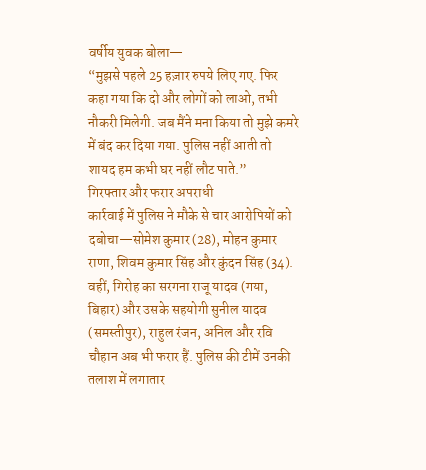वर्षीय युवक बोला—
“मुझसे पहले 25 हज़ार रुपये लिए गए. फिर कहा गया कि दो और लोगों को लाओ, तभी नौकरी मिलेगी. जब मैंने मना किया तो मुझे कमरे में बंद कर दिया गया. पुलिस नहीं आती तो शायद हम कभी घर नहीं लौट पाते.”
गिरफ्तार और फरार अपराधी
कार्रवाई में पुलिस ने मौके से चार आरोपियों को दबोचा—सोमेश कुमार (28), मोहन कुमार राणा, शिवम कुमार सिंह और कुंदन सिंह (34). वहीं, गिरोह का सरगना राजू यादव (गया, बिहार) और उसके सहयोगी सुनील यादव (समस्तीपुर), राहुल रंजन, अनिल और रवि चौहान अब भी फरार हैं. पुलिस की टीमें उनकी तलाश में लगातार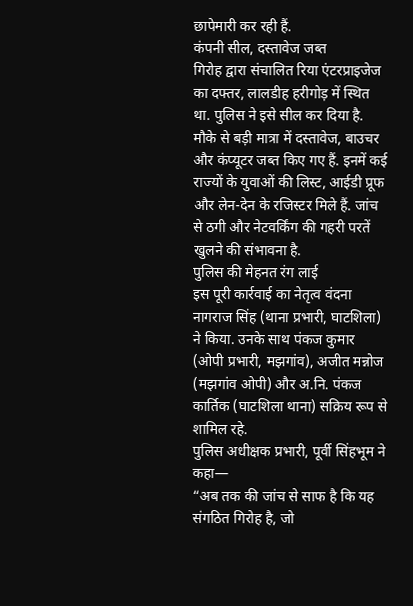छापेमारी कर रही हैं.
कंपनी सील, दस्तावेज जब्त
गिरोह द्वारा संचालित रिया एंटरप्राइजेज का दफ्तर, लालडीह हरीगोड़ में स्थित था. पुलिस ने इसे सील कर दिया है. मौके से बड़ी मात्रा में दस्तावेज, बाउचर और कंप्यूटर जब्त किए गए हैं. इनमें कई राज्यों के युवाओं की लिस्ट, आईडी प्रूफ और लेन-देन के रजिस्टर मिले हैं. जांच से ठगी और नेटवर्किंग की गहरी परतें खुलने की संभावना है.
पुलिस की मेहनत रंग लाई
इस पूरी कार्रवाई का नेतृत्व वंदना नागराज सिंह (थाना प्रभारी, घाटशिला) ने किया. उनके साथ पंकज कुमार (ओपी प्रभारी, मझगांव), अजीत मन्नोज (मझगांव ओपी) और अ.नि. पंकज कार्तिक (घाटशिला थाना) सक्रिय रूप से शामिल रहे.
पुलिस अधीक्षक प्रभारी, पूर्वी सिंहभूम ने कहा—
“अब तक की जांच से साफ है कि यह संगठित गिरोह है, जो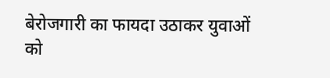बेरोजगारी का फायदा उठाकर युवाओं को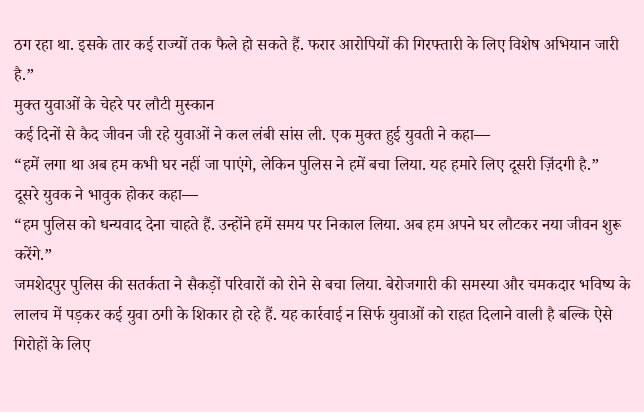ठग रहा था. इसके तार कई राज्यों तक फैले हो सकते हैं. फरार आरोपियों की गिरफ्तारी के लिए विशेष अभियान जारी है.”
मुक्त युवाओं के चेहरे पर लौटी मुस्कान
कई दिनों से कैद जीवन जी रहे युवाओं ने कल लंबी सांस ली. एक मुक्त हुई युवती ने कहा—
“हमें लगा था अब हम कभी घर नहीं जा पाएंगे, लेकिन पुलिस ने हमें बचा लिया. यह हमारे लिए दूसरी ज़िंदगी है.”
दूसरे युवक ने भावुक होकर कहा—
“हम पुलिस को धन्यवाद देना चाहते हैं. उन्होंने हमें समय पर निकाल लिया. अब हम अपने घर लौटकर नया जीवन शुरू करेंगे.”
जमशेदपुर पुलिस की सतर्कता ने सैकड़ों परिवारों को रोने से बचा लिया. बेरोजगारी की समस्या और चमकदार भविष्य के लालच में पड़कर कई युवा ठगी के शिकार हो रहे हैं. यह कार्रवाई न सिर्फ युवाओं को राहत दिलाने वाली है बल्कि ऐसे गिरोहों के लिए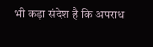भी कड़ा संदेश है कि अपराध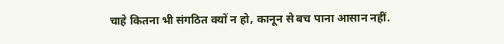चाहे कितना भी संगठित क्यों न हो, कानून से बच पाना आसान नहीं.